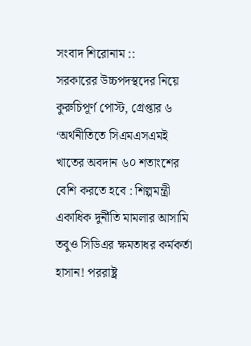সংবাদ শিরোনাম ::
সরকারের উচ্চপদস্থদের নিয়ে কুরুচিপূর্ণ পোস্ট, গ্রেপ্তার ৬ ‘অর্থনীতিতে সিএমএসএমই খাতের অবদান ৬০ শতাংশের বেশি করতে হবে : শিল্পমন্ত্রী একাধিক দুর্নীতি মামলার আসামি তবুও সিডিএর ক্ষমতাধর কর্মকর্তা হাসান! পররাষ্ট্র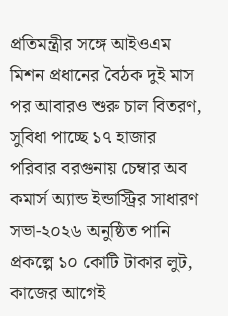প্রতিমন্ত্রীর সঙ্গে আইওএম মিশন প্রধানের বৈঠক দুই মাস পর আবারও শুরু চাল বিতরণ, সুবিধা পাচ্ছে ১৭ হাজার পরিবার বরগুনায় চেম্বার অব কমার্স অ্যান্ড ইন্ডাস্ট্রির সাধারণ সভা-২০২৬ অনুষ্ঠিত পানি প্রকল্পে ১০ কোটি টাকার লুট, কাজের আগেই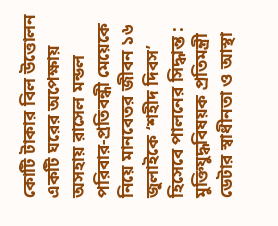কোটি টাকার বিল উত্তোলন একটি ঘরের অপেক্ষায় অসহায় রাসেল মন্ডল পরিবার-প্রতিবন্ধী মেয়েকে নিয়ে মানবেতর জীবন ১৬ জুলাইকে ‘শহীদ দিবস’ হিসেবে পালনের সিদ্ধান্ত : মুক্তিযুদ্ধবিষয়ক প্রতিমন্ত্রী ডেটার স্বাধীনতা ও আস্থা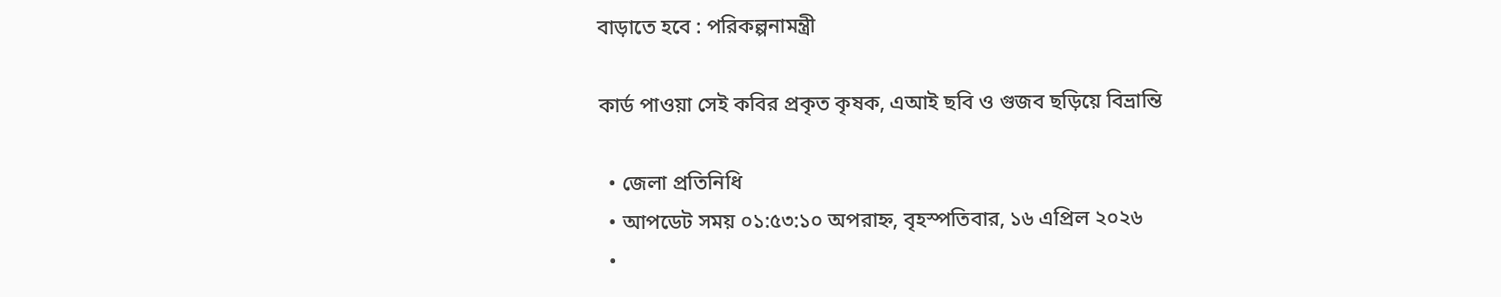বাড়াতে হবে : পরিকল্পনামন্ত্রী

কার্ড পাওয়া সেই কবির প্রকৃত কৃষক, এআই ছবি ও গুজব ছড়িয়ে বিভ্রান্তি

  • জেলা প্রতিনিধি
  • আপডেট সময় ০১:৫৩:১০ অপরাহ্ন, বৃহস্পতিবার, ১৬ এপ্রিল ২০২৬
  •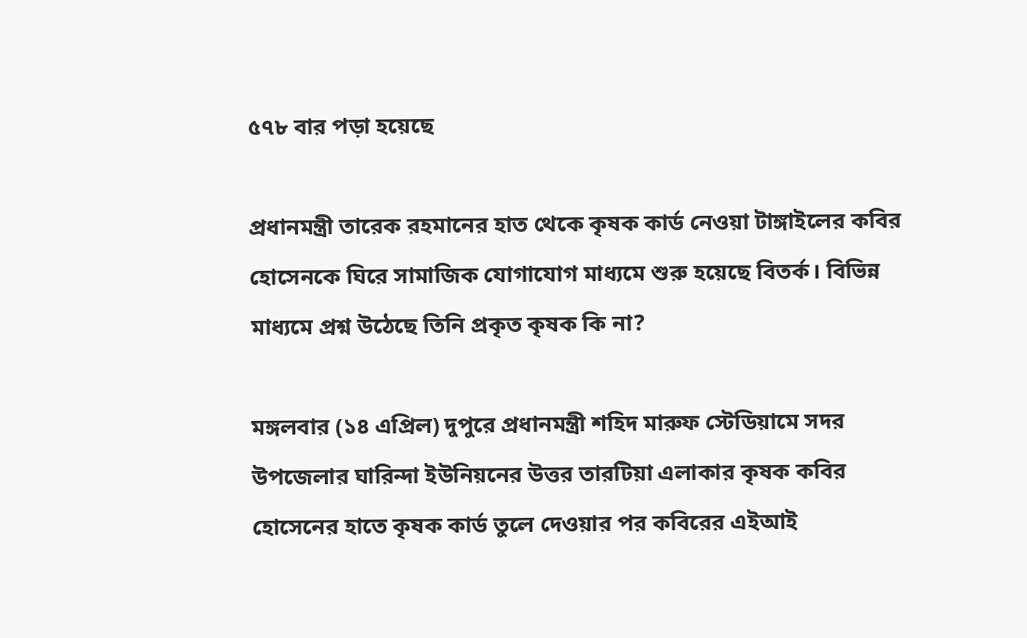৫৭৮ বার পড়া হয়েছে

প্রধানমন্ত্রী তারেক রহমানের হাত থেকে কৃষক কার্ড নেওয়া টাঙ্গাইলের কবির হোসেনকে ঘিরে সামাজিক যোগাযোগ মাধ্যমে শুরু হয়েছে বিতর্ক। বিভিন্ন মাধ্যমে প্রশ্ন উঠেছে তিনি প্রকৃত কৃষক কি না?

মঙ্গলবার (১৪ এপ্রিল) দুপুরে প্রধানমন্ত্রী শহিদ মারুফ স্টেডিয়ামে সদর উপজেলার ঘারিন্দা ইউনিয়নের উত্তর তারটিয়া এলাকার কৃষক কবির হোসেনের হাতে কৃষক কার্ড তুলে দেওয়ার পর কবিরের এইআই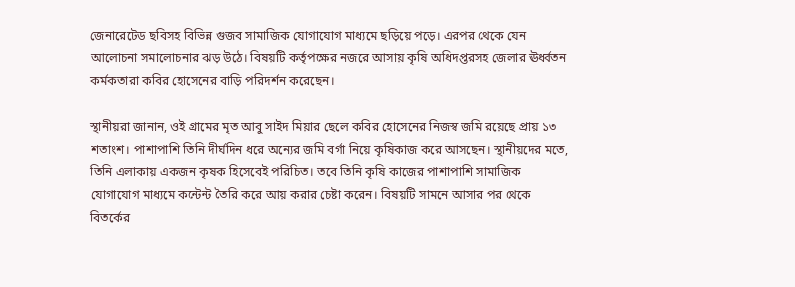জেনারেটেড ছবিসহ বিভিন্ন গুজব সামাজিক যোগাযোগ মাধ্যমে ছড়িয়ে পড়ে। এরপর থেকে যেন আলোচনা সমালোচনার ঝড় উঠে। বিষয়টি কর্তৃপক্ষের নজরে আসায় কৃষি অধিদপ্তরসহ জেলার ঊর্ধ্বতন কর্মকতারা কবির হোসেনের বাড়ি পরিদর্শন করেছেন।

স্থানীয়রা জানান, ওই গ্রামের মৃত আবু সাইদ মিয়ার ছেলে কবির হোসেনের নিজস্ব জমি রয়েছে প্রায় ১৩ শতাংশ। পাশাপাশি তিনি দীর্ঘদিন ধরে অন্যের জমি বর্গা নিয়ে কৃষিকাজ করে আসছেন। স্থানীয়দের মতে, তিনি এলাকায় একজন কৃষক হিসেবেই পরিচিত। তবে তিনি কৃষি কাজের পাশাপাশি সামাজিক যোগাযোগ মাধ্যমে কন্টেন্ট তৈরি করে আয় করার চেষ্টা করেন। বিষয়টি সামনে আসার পর থেকে বিতর্কের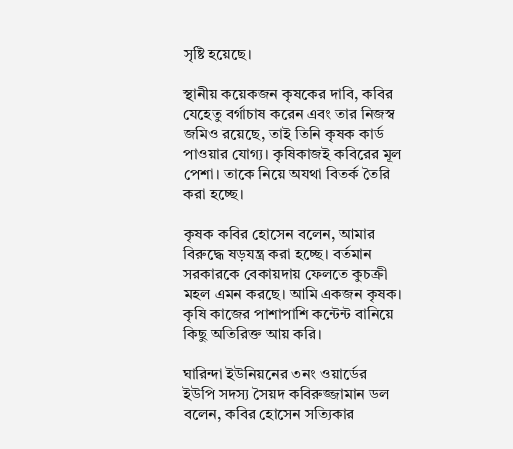সৃষ্টি হয়েছে।

স্থানীয় কয়েকজন কৃষকের দাবি, কবির যেহেতু বর্গাচাষ করেন এবং তার নিজস্ব জমিও রয়েছে, তাই তিনি কৃষক কার্ড পাওয়ার যোগ্য। কৃষিকাজই কবিরের মূল পেশা। তাকে নিয়ে অযথা বিতর্ক তৈরি করা হচ্ছে।

কৃষক কবির হোসেন বলেন, আমার বিরুদ্ধে ষড়যন্ত্র করা হচ্ছে। বর্তমান সরকারকে বেকায়দায় ফেলতে কুচক্রী মহল এমন করছে। আমি একজন কৃষক। কৃষি কাজের পাশাপাশি কন্টেন্ট বানিয়ে কিছু অতিরিক্ত আয় করি।

ঘারিন্দা ইউনিয়নের ৩নং ওয়ার্ডের ইউপি সদস্য সৈয়দ কবিরুজ্জামান ডল বলেন, কবির হোসেন সত্যিকার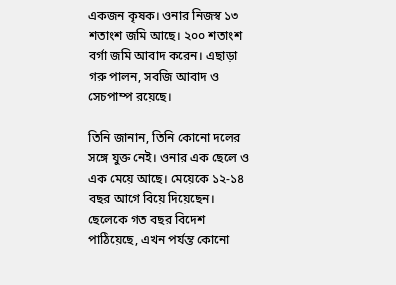একজন কৃষক। ওনার নিজস্ব ১৩ শতাংশ জমি আছে। ২০০ শতাংশ বর্গা জমি আবাদ করেন। এছাড়া গরু পালন, সবজি আবাদ ও সেচপাম্প রয়েছে।

তিনি জানান, তিনি কোনো দলের সঙ্গে যুক্ত নেই। ওনার এক ছেলে ও এক মেয়ে আছে। মেয়েকে ১২-১৪ বছর আগে বিয়ে দিয়েছেন। ছেলেকে গত বছর বিদেশ পাঠিয়েছে, এখন পর্যন্ত কোনো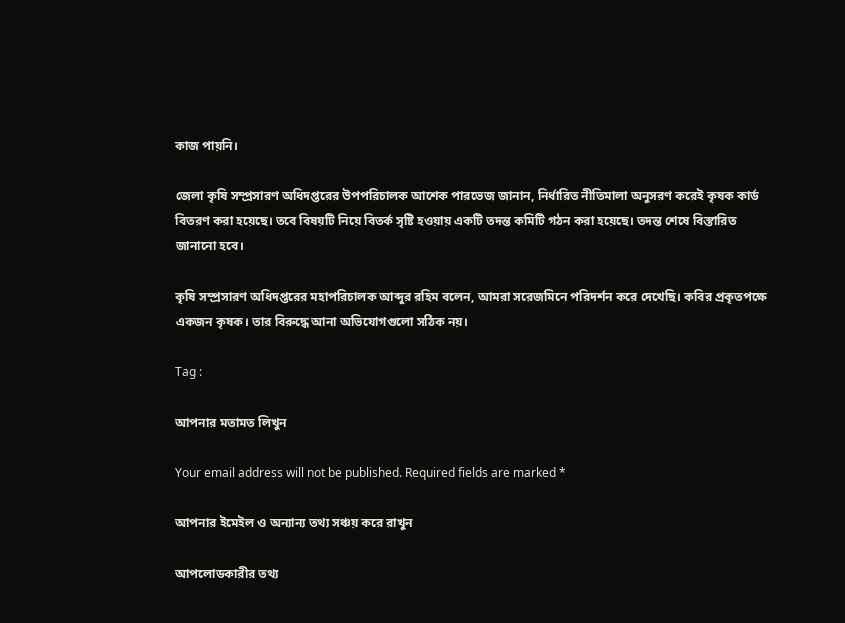কাজ পায়নি।

জেলা কৃষি সম্প্রসারণ অধিদপ্তরের উপপরিচালক আশেক পারভেজ জানান, নির্ধারিত নীতিমালা অনুসরণ করেই কৃষক কার্ড বিতরণ করা হয়েছে। তবে বিষয়টি নিয়ে বিতর্ক সৃষ্টি হওয়ায় একটি তদন্ত কমিটি গঠন করা হয়েছে। তদন্ত শেষে বিস্তারিত জানানো হবে।

কৃষি সম্প্রসারণ অধিদপ্তরের মহাপরিচালক আব্দুর রহিম বলেন, আমরা সরেজমিনে পরিদর্শন করে দেখেছি। কবির প্রকৃতপক্ষে একজন কৃষক। তার বিরুদ্ধে আনা অভিযোগগুলো সঠিক নয়।

Tag :

আপনার মতামত লিখুন

Your email address will not be published. Required fields are marked *

আপনার ইমেইল ও অন্যান্য তথ্য সঞ্চয় করে রাখুন

আপলোডকারীর তথ্য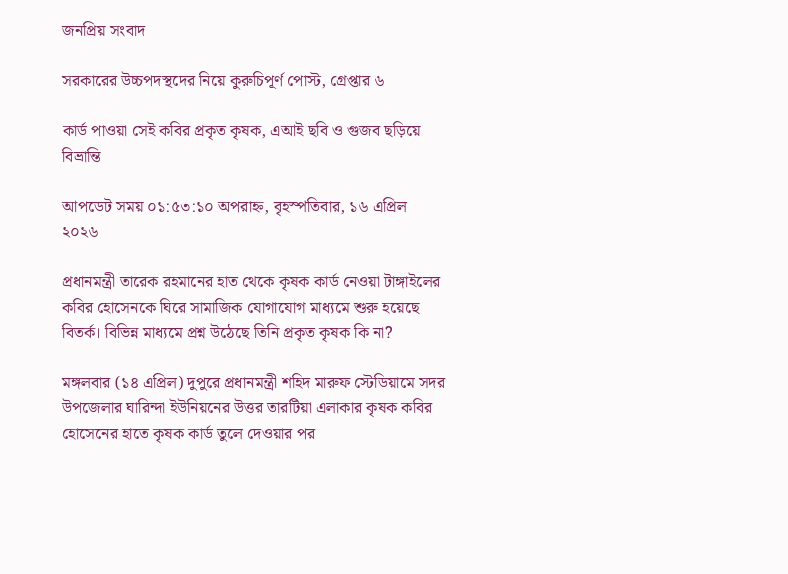জনপ্রিয় সংবাদ

সরকারের উচ্চপদস্থদের নিয়ে কুরুচিপূর্ণ পোস্ট, গ্রেপ্তার ৬

কার্ড পাওয়া সেই কবির প্রকৃত কৃষক, এআই ছবি ও গুজব ছড়িয়ে বিভ্রান্তি

আপডেট সময় ০১:৫৩:১০ অপরাহ্ন, বৃহস্পতিবার, ১৬ এপ্রিল ২০২৬

প্রধানমন্ত্রী তারেক রহমানের হাত থেকে কৃষক কার্ড নেওয়া টাঙ্গাইলের কবির হোসেনকে ঘিরে সামাজিক যোগাযোগ মাধ্যমে শুরু হয়েছে বিতর্ক। বিভিন্ন মাধ্যমে প্রশ্ন উঠেছে তিনি প্রকৃত কৃষক কি না?

মঙ্গলবার (১৪ এপ্রিল) দুপুরে প্রধানমন্ত্রী শহিদ মারুফ স্টেডিয়ামে সদর উপজেলার ঘারিন্দা ইউনিয়নের উত্তর তারটিয়া এলাকার কৃষক কবির হোসেনের হাতে কৃষক কার্ড তুলে দেওয়ার পর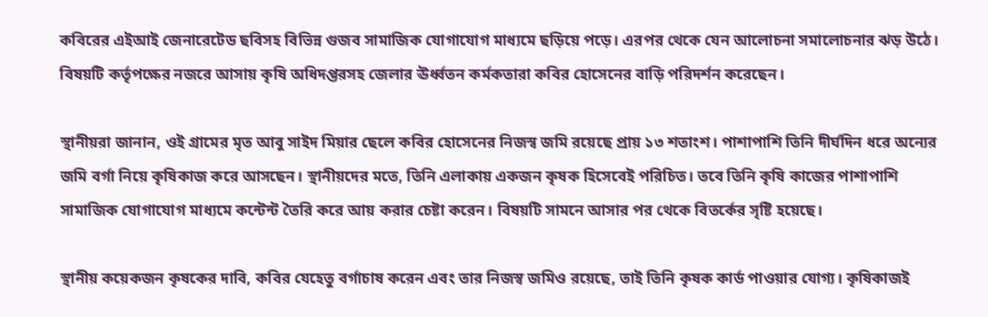কবিরের এইআই জেনারেটেড ছবিসহ বিভিন্ন গুজব সামাজিক যোগাযোগ মাধ্যমে ছড়িয়ে পড়ে। এরপর থেকে যেন আলোচনা সমালোচনার ঝড় উঠে। বিষয়টি কর্তৃপক্ষের নজরে আসায় কৃষি অধিদপ্তরসহ জেলার ঊর্ধ্বতন কর্মকতারা কবির হোসেনের বাড়ি পরিদর্শন করেছেন।

স্থানীয়রা জানান, ওই গ্রামের মৃত আবু সাইদ মিয়ার ছেলে কবির হোসেনের নিজস্ব জমি রয়েছে প্রায় ১৩ শতাংশ। পাশাপাশি তিনি দীর্ঘদিন ধরে অন্যের জমি বর্গা নিয়ে কৃষিকাজ করে আসছেন। স্থানীয়দের মতে, তিনি এলাকায় একজন কৃষক হিসেবেই পরিচিত। তবে তিনি কৃষি কাজের পাশাপাশি সামাজিক যোগাযোগ মাধ্যমে কন্টেন্ট তৈরি করে আয় করার চেষ্টা করেন। বিষয়টি সামনে আসার পর থেকে বিতর্কের সৃষ্টি হয়েছে।

স্থানীয় কয়েকজন কৃষকের দাবি, কবির যেহেতু বর্গাচাষ করেন এবং তার নিজস্ব জমিও রয়েছে, তাই তিনি কৃষক কার্ড পাওয়ার যোগ্য। কৃষিকাজই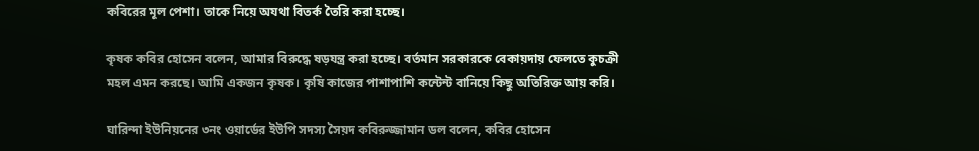কবিরের মূল পেশা। তাকে নিয়ে অযথা বিতর্ক তৈরি করা হচ্ছে।

কৃষক কবির হোসেন বলেন, আমার বিরুদ্ধে ষড়যন্ত্র করা হচ্ছে। বর্তমান সরকারকে বেকায়দায় ফেলতে কুচক্রী মহল এমন করছে। আমি একজন কৃষক। কৃষি কাজের পাশাপাশি কন্টেন্ট বানিয়ে কিছু অতিরিক্ত আয় করি।

ঘারিন্দা ইউনিয়নের ৩নং ওয়ার্ডের ইউপি সদস্য সৈয়দ কবিরুজ্জামান ডল বলেন, কবির হোসেন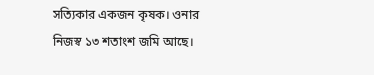সত্যিকার একজন কৃষক। ওনার নিজস্ব ১৩ শতাংশ জমি আছে।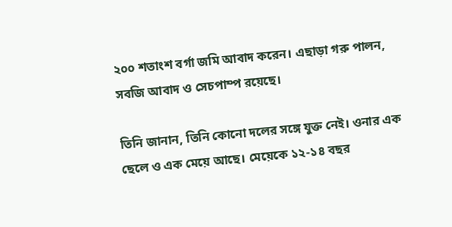২০০ শতাংশ বর্গা জমি আবাদ করেন। এছাড়া গরু পালন, সবজি আবাদ ও সেচপাম্প রয়েছে।

তিনি জানান, তিনি কোনো দলের সঙ্গে যুক্ত নেই। ওনার এক ছেলে ও এক মেয়ে আছে। মেয়েকে ১২-১৪ বছর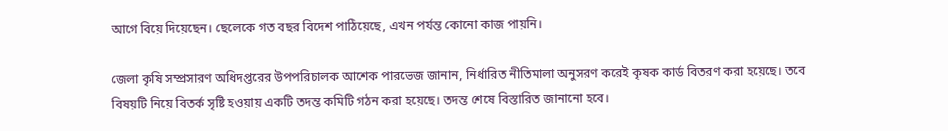আগে বিয়ে দিয়েছেন। ছেলেকে গত বছর বিদেশ পাঠিয়েছে, এখন পর্যন্ত কোনো কাজ পায়নি।

জেলা কৃষি সম্প্রসারণ অধিদপ্তরের উপপরিচালক আশেক পারভেজ জানান, নির্ধারিত নীতিমালা অনুসরণ করেই কৃষক কার্ড বিতরণ করা হয়েছে। তবে বিষয়টি নিয়ে বিতর্ক সৃষ্টি হওয়ায় একটি তদন্ত কমিটি গঠন করা হয়েছে। তদন্ত শেষে বিস্তারিত জানানো হবে।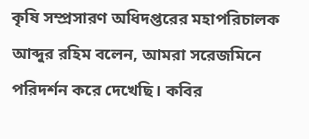কৃষি সম্প্রসারণ অধিদপ্তরের মহাপরিচালক আব্দুর রহিম বলেন, আমরা সরেজমিনে পরিদর্শন করে দেখেছি। কবির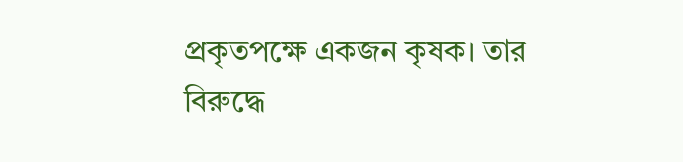প্রকৃতপক্ষে একজন কৃষক। তার বিরুদ্ধে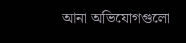আনা অভিযোগগুলো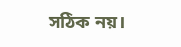সঠিক নয়।